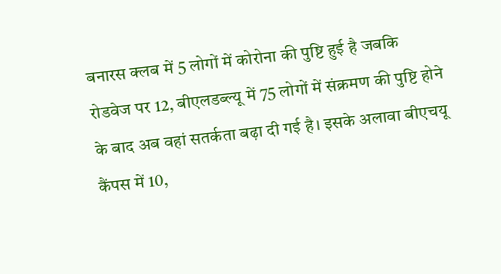बनारस क्लब में 5 लोगों में कोरोना की पुष्टि हुई है जबकि रोडवेज पर 12, बीएलडब्ल्यू में 75 लोगों में संक्रमण की पुष्टि होने के बाद अब वहां सतर्कता बढ़ा दी गई है। इसके अलावा बीएचयू कैंपस में 10,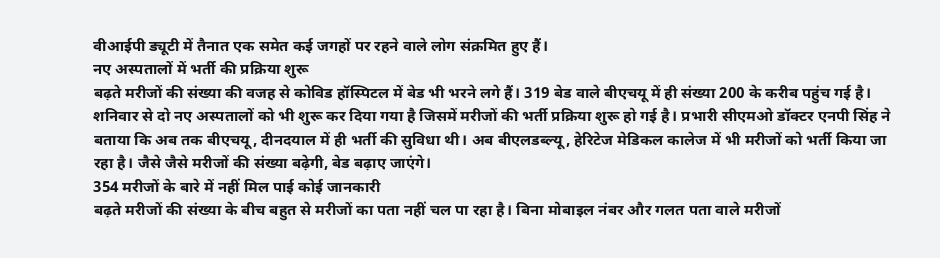वीआईपी ड्यूटी में तैनात एक समेत कई जगहों पर रहने वाले लोग संक्रमित हुए हैं।
नए अस्पतालों में भर्ती की प्रक्रिया शुरू
बढ़ते मरीजों की संख्या की वजह से कोविड हॉस्पिटल में बेड भी भरने लगे हैं। 319 बेड वाले बीएचयू में ही संख्या 200 के करीब पहुंच गई है। शनिवार से दो नए अस्पतालों को भी शुरू कर दिया गया है जिसमें मरीजों की भर्ती प्रक्रिया शुरू हो गई है। प्रभारी सीएमओ डॉक्टर एनपी सिंह ने बताया कि अब तक बीएचयू, दीनदयाल में ही भर्ती की सुविधा थी। अब बीएलडब्ल्यू, हेरिटेज मेडिकल कालेज में भी मरीजों को भर्ती किया जा रहा है। जैसे जैसे मरीजों की संख्या बढ़ेगी, बेड बढ़ाए जाएंगे।
354 मरीजों के बारे में नहीं मिल पाई कोई जानकारी
बढ़ते मरीजों की संख्या के बीच बहुत से मरीजों का पता नहीं चल पा रहा है। बिना मोबाइल नंबर और गलत पता वाले मरीजों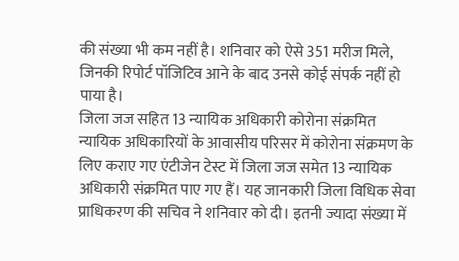की संख्या भी कम नहीं है। शनिवार को ऐसे 351 मरीज मिले, जिनकी रिपोर्ट पॉजिटिव आने के बाद उनसे कोई संपर्क नहीं हो पाया है।
जिला जज सहित 13 न्यायिक अधिकारी कोरोना संक्रमित
न्यायिक अधिकारियों के आवासीय परिसर में कोरोना संक्रमण के लिए कराए गए एंटीजेन टेस्ट में जिला जज समेत 13 न्यायिक अधिकारी संक्रमित पाए गए हैं। यह जानकारी जिला विधिक सेवा प्राधिकरण की सचिव ने शनिवार को दी। इतनी ज्यादा संख्या में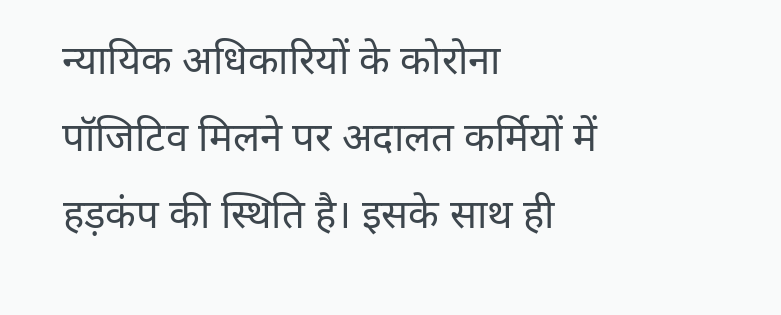न्यायिक अधिकारियों के कोरोना पॉजिटिव मिलने पर अदालत कर्मियों में हड़कंप की स्थिति है। इसके साथ ही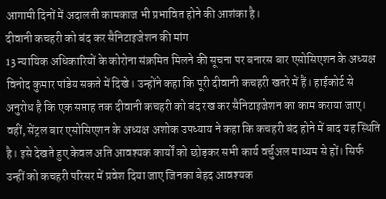आगामी दिनों में अदालती कामकाज भी प्रभावित होने की आशंका है।
दीवानी कचहरी को बंद कर सैनिटाइजेशन की मांग
13 न्यायिक अधिकारियों के कोरोना संक्रमित मिलने की सूचना पर बनारस बार एसोसिएशन के अध्यक्ष विनोद कुमार पांडेय सकते में दिखे। उन्होंने कहा कि पूरी दीवानी कचहरी खतरे में हैं। हाईकोर्ट से अनुरोध है कि एक सप्ताह तक दीवानी कचहरी को बंद रख कर सैनिटाइजेशन का काम कराया जाए।
वहीं, सेंट्रल बार एसोसिएशन के अध्यक्ष अशोक उपध्याय ने कहा कि कचहरी बंद होने में बाद यह स्थिति है। इसे देखते हुए केवल अति आवश्यक कार्यों को छोड़कर सभी कार्य वर्चुअल माध्यम से हों। सिर्फ उन्हीं को कचहरी परिसर में प्रवेश दिया जाए जिनका बेहद आवश्यक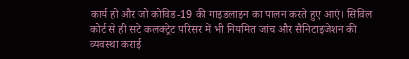कार्य हो और जो कोविड-19 की गाइडलाइन का पालन करते हुए आएं। सिविल कोर्ट से ही सटे कलक्ट्रेट परिसर में भी नियमित जांच और सैनिटाइजेशन की व्यवस्था कराई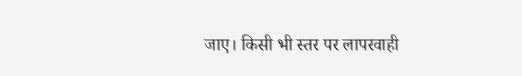जाए। किसी भी स्तर पर लापरवाही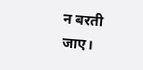न बरती जाए।